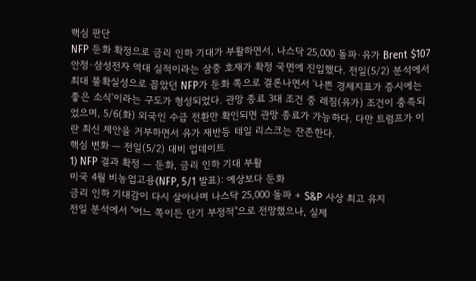핵심 판단
NFP 둔화 확정으로 금리 인하 기대가 부활하면서, 나스닥 25,000 돌파·유가 Brent $107 안정·삼성전자 역대 실적이라는 삼중 호재가 확정 국면에 진입했다. 전일(5/2) 분석에서 최대 불확실성으로 꼽았던 NFP가 둔화 쪽으로 결론나면서 '나쁜 경제지표가 증시에는 좋은 소식'이라는 구도가 형성되었다. 관망 종료 3대 조건 중 레짐(유가) 조건이 충족되었으며, 5/6(화) 외국인 수급 전환만 확인되면 관망 종료가 가능하다. 다만 트럼프가 이란 최신 제안을 거부하면서 유가 재반등 테일 리스크는 잔존한다.
핵심 변화 — 전일(5/2) 대비 업데이트
1) NFP 결과 확정 — 둔화, 금리 인하 기대 부활
미국 4월 비농업고용(NFP, 5/1 발표): 예상보다 둔화
금리 인하 기대감이 다시 살아나며 나스닥 25,000 돌파 + S&P 사상 최고 유지
전일 분석에서 "어느 쪽이든 단기 부정적"으로 전망했으나, 실제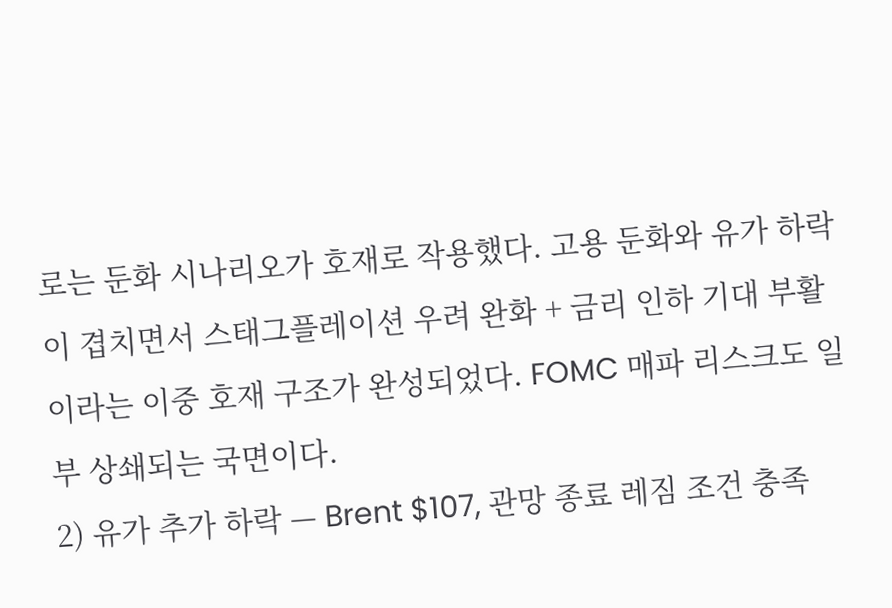로는 둔화 시나리오가 호재로 작용했다. 고용 둔화와 유가 하락이 겹치면서 스태그플레이션 우려 완화 + 금리 인하 기대 부활이라는 이중 호재 구조가 완성되었다. FOMC 매파 리스크도 일부 상쇄되는 국면이다.
2) 유가 추가 하락 — Brent $107, 관망 종료 레짐 조건 충족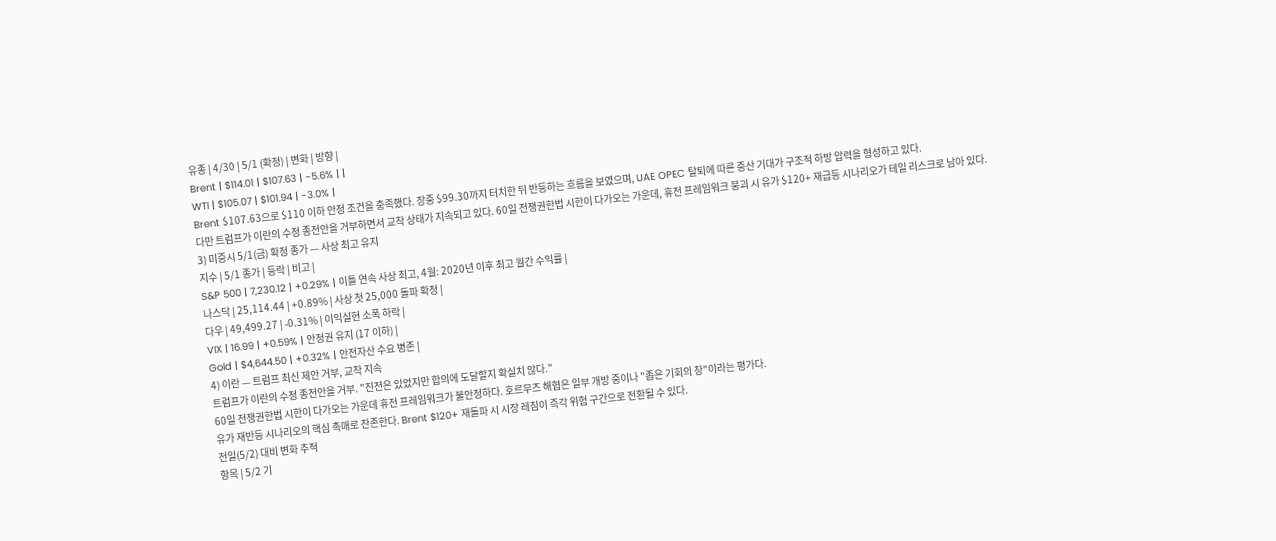유종 | 4/30 | 5/1 (확정) | 변화 | 방향 |
Brent | $114.01 | $107.63 | -5.6% | |
WTI | $105.07 | $101.94 | -3.0% |
Brent $107.63으로 $110 이하 안정 조건을 충족했다. 장중 $99.30까지 터치한 뒤 반등하는 흐름을 보였으며, UAE OPEC 탈퇴에 따른 증산 기대가 구조적 하방 압력을 형성하고 있다.
다만 트럼프가 이란의 수정 종전안을 거부하면서 교착 상태가 지속되고 있다. 60일 전쟁권한법 시한이 다가오는 가운데, 휴전 프레임워크 붕괴 시 유가 $120+ 재급등 시나리오가 테일 리스크로 남아 있다.
3) 미증시 5/1(금) 확정 종가 — 사상 최고 유지
지수 | 5/1 종가 | 등락 | 비고 |
S&P 500 | 7,230.12 | +0.29% | 이틀 연속 사상 최고, 4월: 2020년 이후 최고 월간 수익률 |
나스닥 | 25,114.44 | +0.89% | 사상 첫 25,000 돌파 확정 |
다우 | 49,499.27 | -0.31% | 이익실현 소폭 하락 |
VIX | 16.99 | +0.59% | 안정권 유지 (17 이하) |
Gold | $4,644.50 | +0.32% | 안전자산 수요 병존 |
4) 이란 — 트럼프 최신 제안 거부, 교착 지속
트럼프가 이란의 수정 종전안을 거부. "진전은 있었지만 합의에 도달할지 확실치 않다."
60일 전쟁권한법 시한이 다가오는 가운데 휴전 프레임워크가 불안정하다. 호르무즈 해협은 일부 개방 중이나 "좁은 기회의 창"이라는 평가다.
유가 재반등 시나리오의 핵심 촉매로 잔존한다. Brent $120+ 재돌파 시 시장 레짐이 즉각 위험 구간으로 전환될 수 있다.
전일(5/2) 대비 변화 추적
항목 | 5/2 기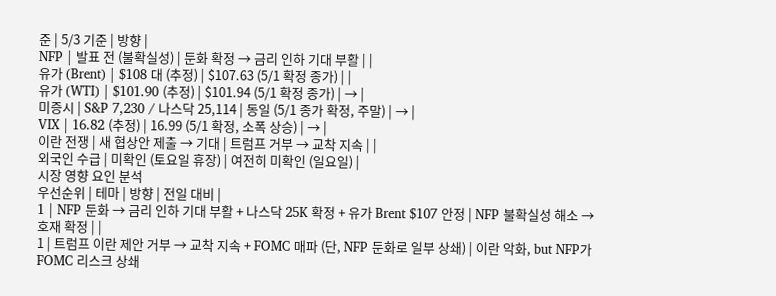준 | 5/3 기준 | 방향 |
NFP | 발표 전 (불확실성) | 둔화 확정 → 금리 인하 기대 부활 | |
유가 (Brent) | $108 대 (추정) | $107.63 (5/1 확정 종가) | |
유가 (WTI) | $101.90 (추정) | $101.94 (5/1 확정 종가) | → |
미증시 | S&P 7,230 / 나스닥 25,114 | 동일 (5/1 종가 확정, 주말) | → |
VIX | 16.82 (추정) | 16.99 (5/1 확정, 소폭 상승) | → |
이란 전쟁 | 새 협상안 제출 → 기대 | 트럼프 거부 → 교착 지속 | |
외국인 수급 | 미확인 (토요일 휴장) | 여전히 미확인 (일요일) |
시장 영향 요인 분석
우선순위 | 테마 | 방향 | 전일 대비 |
1 | NFP 둔화 → 금리 인하 기대 부활 + 나스닥 25K 확정 + 유가 Brent $107 안정 | NFP 불확실성 해소 → 호재 확정 | |
1 | 트럼프 이란 제안 거부 → 교착 지속 + FOMC 매파 (단, NFP 둔화로 일부 상쇄) | 이란 악화, but NFP가 FOMC 리스크 상쇄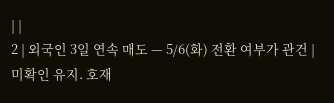| |
2 | 외국인 3일 연속 매도 — 5/6(화) 전환 여부가 관건 | 미확인 유지. 호재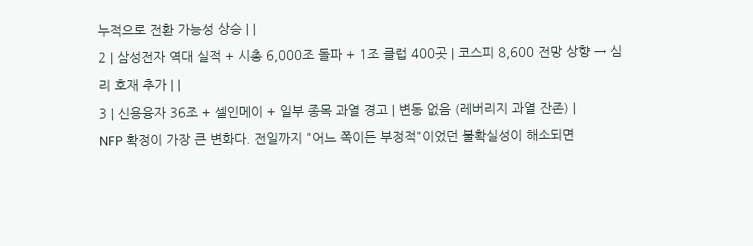누적으로 전환 가능성 상승 | |
2 | 삼성전자 역대 실적 + 시총 6,000조 돌파 + 1조 클럽 400곳 | 코스피 8,600 전망 상향 → 심리 호재 추가 | |
3 | 신용융자 36조 + 셀인메이 + 일부 종목 과열 경고 | 변동 없음 (레버리지 과열 잔존) |
NFP 확정이 가장 큰 변화다. 전일까지 "어느 쪽이든 부정적"이었던 불확실성이 해소되면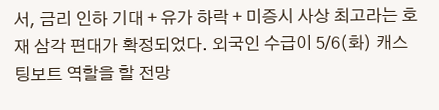서, 금리 인하 기대 + 유가 하락 + 미증시 사상 최고라는 호재 삼각 편대가 확정되었다. 외국인 수급이 5/6(화) 캐스팅보트 역할을 할 전망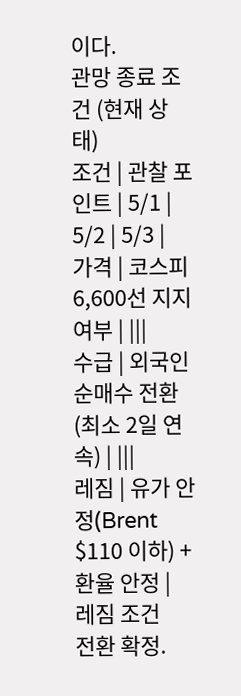이다.
관망 종료 조건 (현재 상태)
조건 | 관찰 포인트 | 5/1 | 5/2 | 5/3 |
가격 | 코스피 6,600선 지지 여부 | |||
수급 | 외국인 순매수 전환 (최소 2일 연속) | |||
레짐 | 유가 안정(Brent $110 이하) + 환율 안정 |
레짐 조건
전환 확정.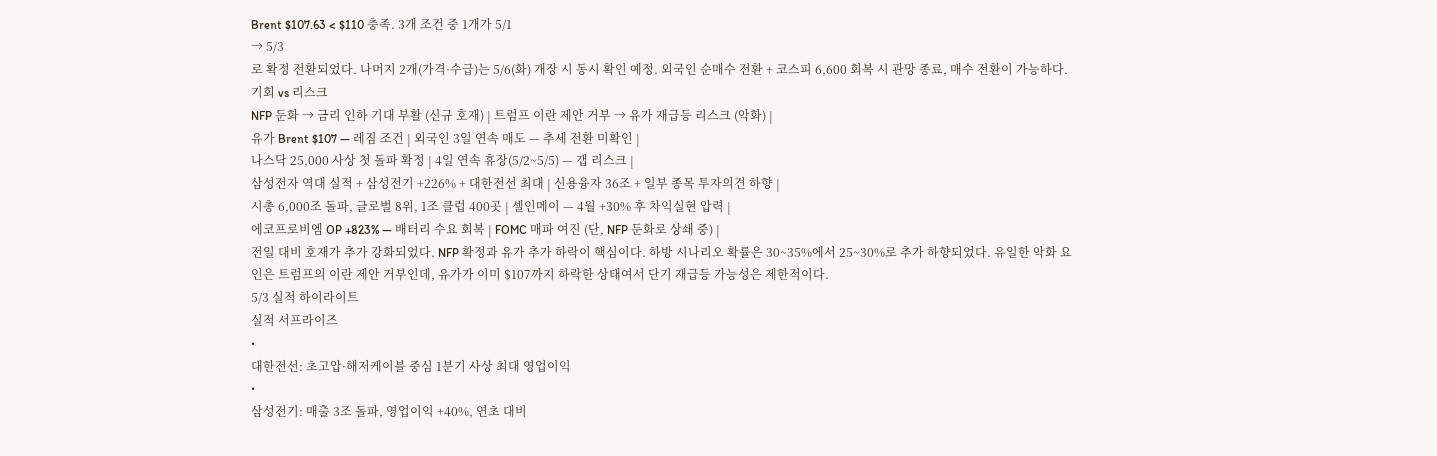Brent $107.63 < $110 충족. 3개 조건 중 1개가 5/1
→ 5/3
로 확정 전환되었다. 나머지 2개(가격·수급)는 5/6(화) 개장 시 동시 확인 예정. 외국인 순매수 전환 + 코스피 6,600 회복 시 관망 종료, 매수 전환이 가능하다.
기회 vs 리스크
NFP 둔화 → 금리 인하 기대 부활 (신규 호재) | 트럼프 이란 제안 거부 → 유가 재급등 리스크 (악화) |
유가 Brent $107 — 레짐 조건 | 외국인 3일 연속 매도 — 추세 전환 미확인 |
나스닥 25,000 사상 첫 돌파 확정 | 4일 연속 휴장(5/2~5/5) — 갭 리스크 |
삼성전자 역대 실적 + 삼성전기 +226% + 대한전선 최대 | 신용융자 36조 + 일부 종목 투자의견 하향 |
시총 6,000조 돌파, 글로벌 8위, 1조 클럽 400곳 | 셀인메이 — 4월 +30% 후 차익실현 압력 |
에코프로비엠 OP +823% — 배터리 수요 회복 | FOMC 매파 여진 (단, NFP 둔화로 상쇄 중) |
전일 대비 호재가 추가 강화되었다. NFP 확정과 유가 추가 하락이 핵심이다. 하방 시나리오 확률은 30~35%에서 25~30%로 추가 하향되었다. 유일한 악화 요인은 트럼프의 이란 제안 거부인데, 유가가 이미 $107까지 하락한 상태여서 단기 재급등 가능성은 제한적이다.
5/3 실적 하이라이트
실적 서프라이즈
•
대한전선: 초고압·해저케이블 중심 1분기 사상 최대 영업이익
•
삼성전기: 매출 3조 돌파, 영업이익 +40%, 연초 대비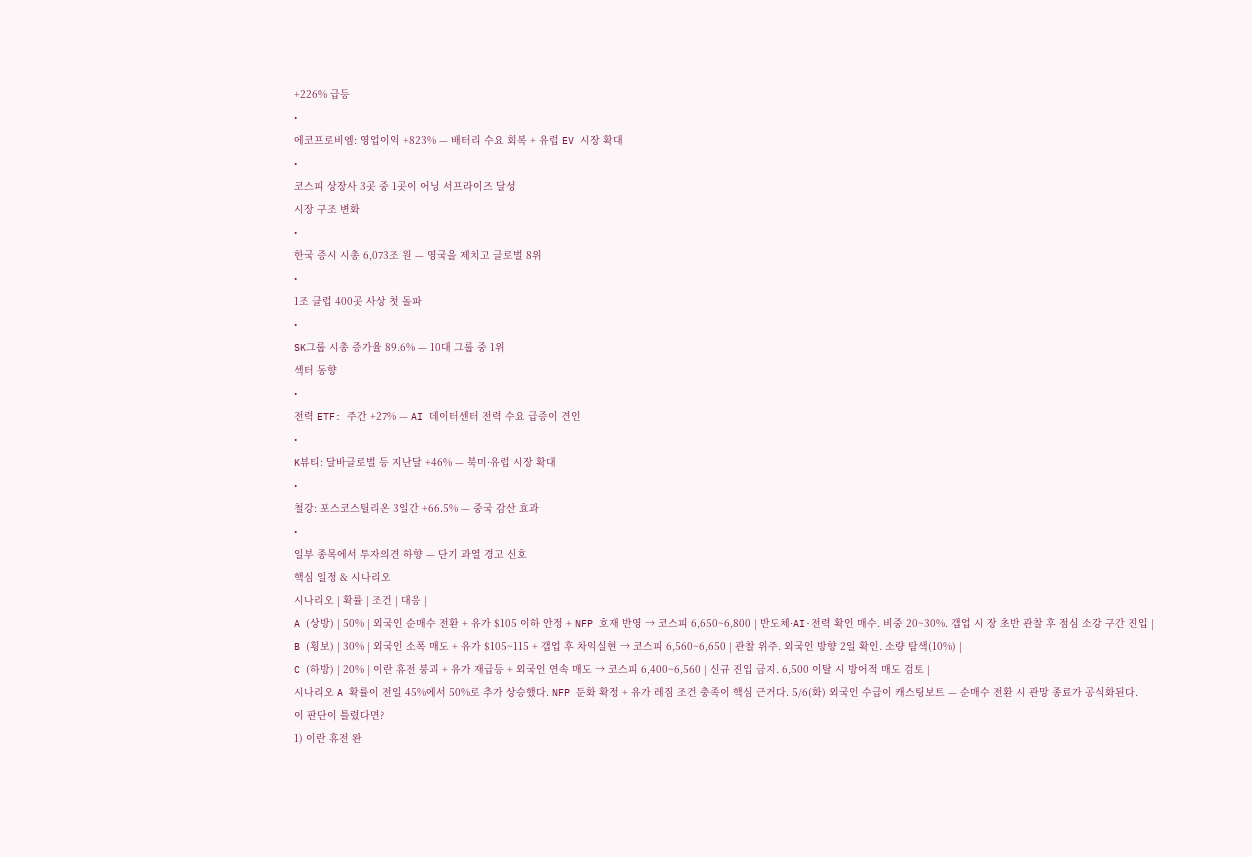+226% 급등
•
에코프로비엠: 영업이익 +823% — 배터리 수요 회복 + 유럽 EV 시장 확대
•
코스피 상장사 3곳 중 1곳이 어닝 서프라이즈 달성
시장 구조 변화
•
한국 증시 시총 6,073조 원 — 영국을 제치고 글로벌 8위
•
1조 클럽 400곳 사상 첫 돌파
•
SK그룹 시총 증가율 89.6% — 10대 그룹 중 1위
섹터 동향
•
전력 ETF: 주간 +27% — AI 데이터센터 전력 수요 급증이 견인
•
K뷰티: 달바글로벌 등 지난달 +46% — 북미·유럽 시장 확대
•
철강: 포스코스틸리온 3일간 +66.5% — 중국 감산 효과
•
일부 종목에서 투자의견 하향 — 단기 과열 경고 신호
핵심 일정 & 시나리오
시나리오 | 확률 | 조건 | 대응 |
A (상방) | 50% | 외국인 순매수 전환 + 유가 $105 이하 안정 + NFP 호재 반영 → 코스피 6,650~6,800 | 반도체·AI·전력 확인 매수. 비중 20~30%. 갭업 시 장 초반 관찰 후 점심 소강 구간 진입 |
B (횡보) | 30% | 외국인 소폭 매도 + 유가 $105~115 + 갭업 후 차익실현 → 코스피 6,560~6,650 | 관찰 위주. 외국인 방향 2일 확인. 소량 탐색(10%) |
C (하방) | 20% | 이란 휴전 붕괴 + 유가 재급등 + 외국인 연속 매도 → 코스피 6,400~6,560 | 신규 진입 금지. 6,500 이탈 시 방어적 매도 검토 |
시나리오 A 확률이 전일 45%에서 50%로 추가 상승했다. NFP 둔화 확정 + 유가 레짐 조건 충족이 핵심 근거다. 5/6(화) 외국인 수급이 캐스팅보트 — 순매수 전환 시 관망 종료가 공식화된다.
이 판단이 틀렸다면?
1) 이란 휴전 완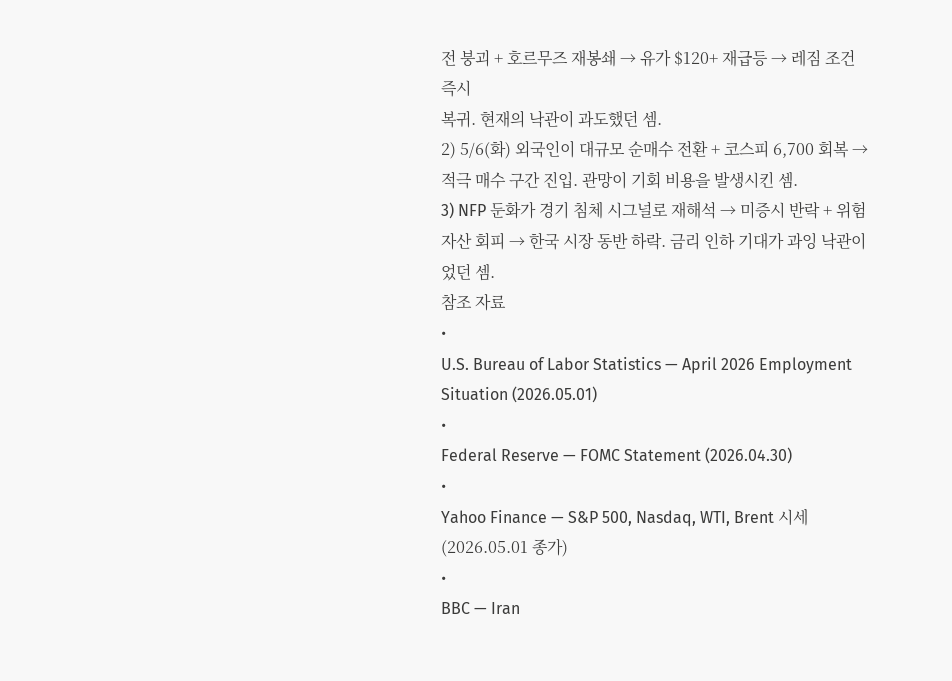전 붕괴 + 호르무즈 재봉쇄 → 유가 $120+ 재급등 → 레짐 조건 즉시
복귀. 현재의 낙관이 과도했던 셈.
2) 5/6(화) 외국인이 대규모 순매수 전환 + 코스피 6,700 회복 → 적극 매수 구간 진입. 관망이 기회 비용을 발생시킨 셈.
3) NFP 둔화가 경기 침체 시그널로 재해석 → 미증시 반락 + 위험자산 회피 → 한국 시장 동반 하락. 금리 인하 기대가 과잉 낙관이었던 셈.
참조 자료
•
U.S. Bureau of Labor Statistics — April 2026 Employment Situation (2026.05.01)
•
Federal Reserve — FOMC Statement (2026.04.30)
•
Yahoo Finance — S&P 500, Nasdaq, WTI, Brent 시세 (2026.05.01 종가)
•
BBC — Iran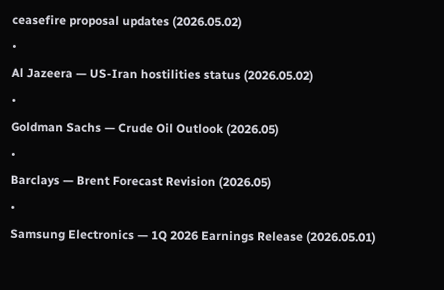ceasefire proposal updates (2026.05.02)
•
Al Jazeera — US-Iran hostilities status (2026.05.02)
•
Goldman Sachs — Crude Oil Outlook (2026.05)
•
Barclays — Brent Forecast Revision (2026.05)
•
Samsung Electronics — 1Q 2026 Earnings Release (2026.05.01)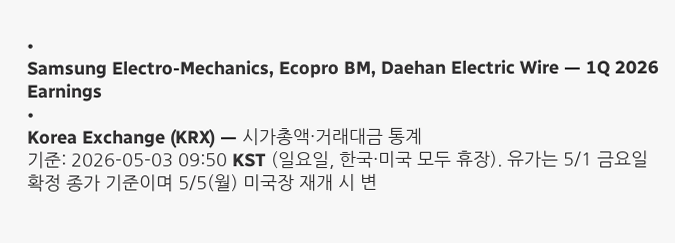•
Samsung Electro-Mechanics, Ecopro BM, Daehan Electric Wire — 1Q 2026 Earnings
•
Korea Exchange (KRX) — 시가총액·거래대금 통계
기준: 2026-05-03 09:50 KST (일요일, 한국·미국 모두 휴장). 유가는 5/1 금요일 확정 종가 기준이며 5/5(월) 미국장 재개 시 변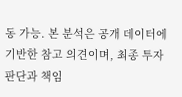동 가능. 본 분석은 공개 데이터에 기반한 참고 의견이며, 최종 투자 판단과 책임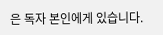은 독자 본인에게 있습니다.